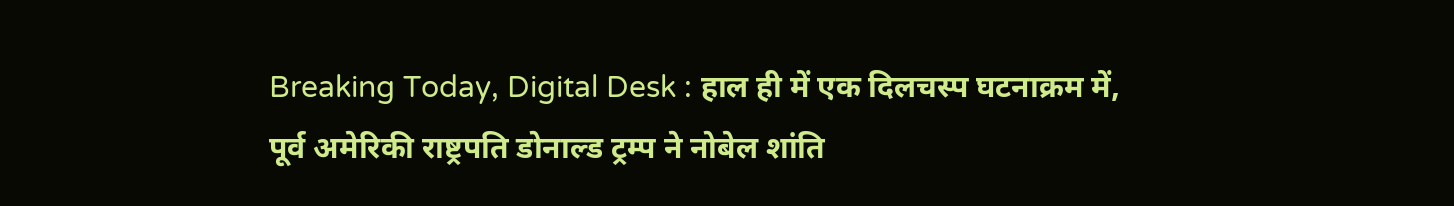Breaking Today, Digital Desk : हाल ही में एक दिलचस्प घटनाक्रम में, पूर्व अमेरिकी राष्ट्रपति डोनाल्ड ट्रम्प ने नोबेल शांति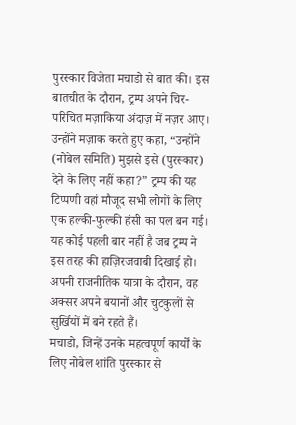पुरस्कार विजेता मचाडो से बात की। इस बातचीत के दौरान, ट्रम्प अपने चिर-परिचित मज़ाकिया अंदाज़ में नज़र आए।
उन्होंने मज़ाक करते हुए कहा, “उन्होंने (नोबेल समिति) मुझसे इसे (पुरस्कार) देने के लिए नहीं कहा?” ट्रम्प की यह टिप्पणी वहां मौजूद सभी लोगों के लिए एक हल्की-फुल्की हंसी का पल बन गई। यह कोई पहली बार नहीं है जब ट्रम्प ने इस तरह की हाज़िरजवाबी दिखाई हो। अपनी राजनीतिक यात्रा के दौरान, वह अक्सर अपने बयानों और चुटकुलों से सुर्खियों में बने रहते हैं।
मचाडो, जिन्हें उनके महत्वपूर्ण कार्यों के लिए नोबेल शांति पुरस्कार से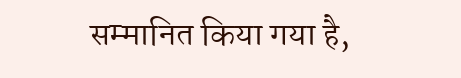सम्मानित किया गया है,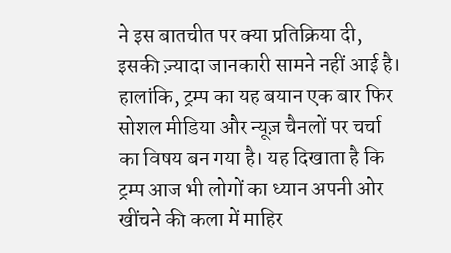ने इस बातचीत पर क्या प्रतिक्रिया दी, इसकी ज़्यादा जानकारी सामने नहीं आई है। हालांकि, ट्रम्प का यह बयान एक बार फिर सोशल मीडिया और न्यूज़ चैनलों पर चर्चा का विषय बन गया है। यह दिखाता है कि ट्रम्प आज भी लोगों का ध्यान अपनी ओर खींचने की कला में माहिर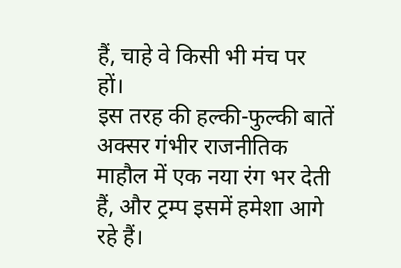हैं, चाहे वे किसी भी मंच पर हों।
इस तरह की हल्की-फुल्की बातें अक्सर गंभीर राजनीतिक माहौल में एक नया रंग भर देती हैं, और ट्रम्प इसमें हमेशा आगे रहे हैं।